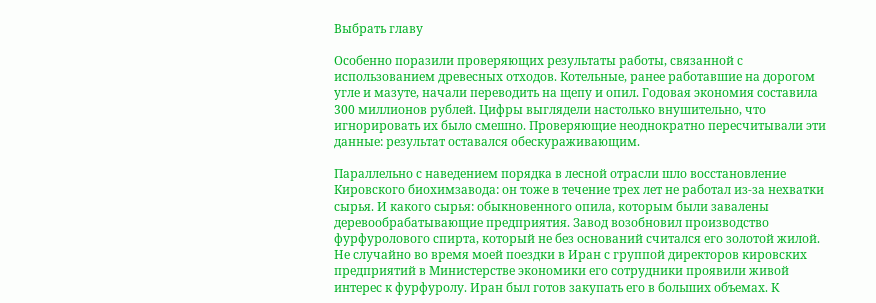Выбрать главу

Особенно поразили проверяющих результаты работы, связанной с использованием древесных отходов. Котельные, ранее работавшие на дорогом угле и мазуте, начали переводить на щепу и опил. Годовая экономия составила 300 миллионов рублей. Цифры выглядели настолько внушительно, что игнорировать их было смешно. Проверяющие неоднократно пересчитывали эти данные: результат оставался обескураживающим.

Параллельно с наведением порядка в лесной отрасли шло восстановление Кировского биохимзавода: он тоже в течение трех лет не работал из-за нехватки сырья. И какого сырья: обыкновенного опила, которым были завалены деревообрабатывающие предприятия. Завод возобновил производство фурфуролового спирта, который не без оснований считался его золотой жилой. Не случайно во время моей поездки в Иран с группой директоров кировских предприятий в Министерстве экономики его сотрудники проявили живой интерес к фурфуролу. Иран был готов закупать его в больших объемах. К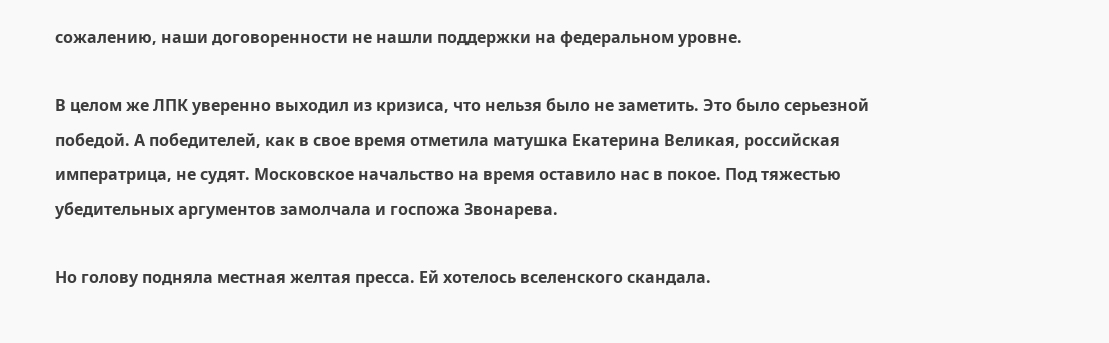сожалению, наши договоренности не нашли поддержки на федеральном уровне.

В целом же ЛПК уверенно выходил из кризиса, что нельзя было не заметить. Это было серьезной победой. А победителей, как в свое время отметила матушка Екатерина Великая, российская императрица, не судят. Московское начальство на время оставило нас в покое. Под тяжестью убедительных аргументов замолчала и госпожа Звонарева.

Но голову подняла местная желтая пресса. Ей хотелось вселенского скандала.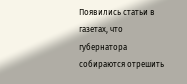Появились статьи в газетах, что губернатора собираются отрешить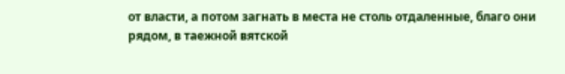от власти, а потом загнать в места не столь отдаленные, благо они рядом, в таежной вятской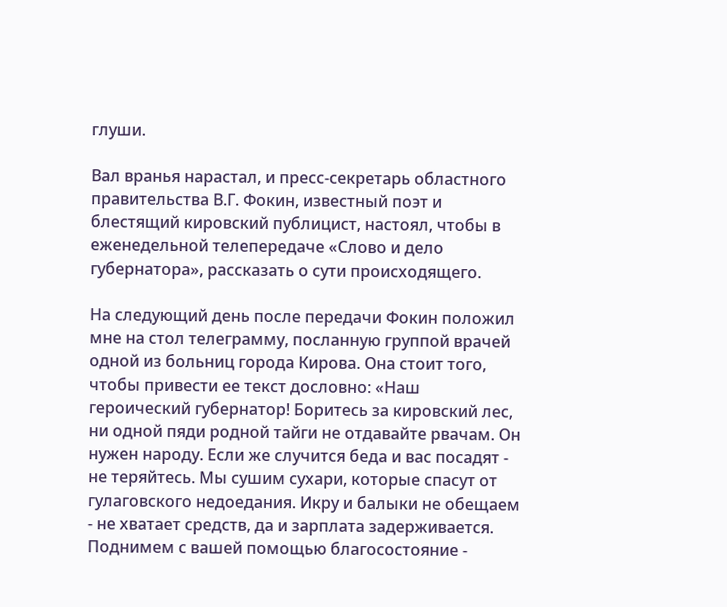глуши.

Вал вранья нарастал, и пресс-секретарь областного правительства В.Г. Фокин, известный поэт и блестящий кировский публицист, настоял, чтобы в еженедельной телепередаче «Слово и дело губернатора», рассказать о сути происходящего.

На следующий день после передачи Фокин положил мне на стол телеграмму, посланную группой врачей одной из больниц города Кирова. Она стоит того, чтобы привести ее текст дословно: «Наш героический губернатор! Боритесь за кировский лес, ни одной пяди родной тайги не отдавайте рвачам. Он нужен народу. Если же случится беда и вас посадят - не теряйтесь. Мы сушим сухари, которые спасут от гулаговского недоедания. Икру и балыки не обещаем - не хватает средств, да и зарплата задерживается. Поднимем с вашей помощью благосостояние -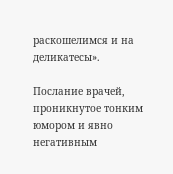раскошелимся и на деликатесы».

Послание врачей, проникнутое тонким юмором и явно негативным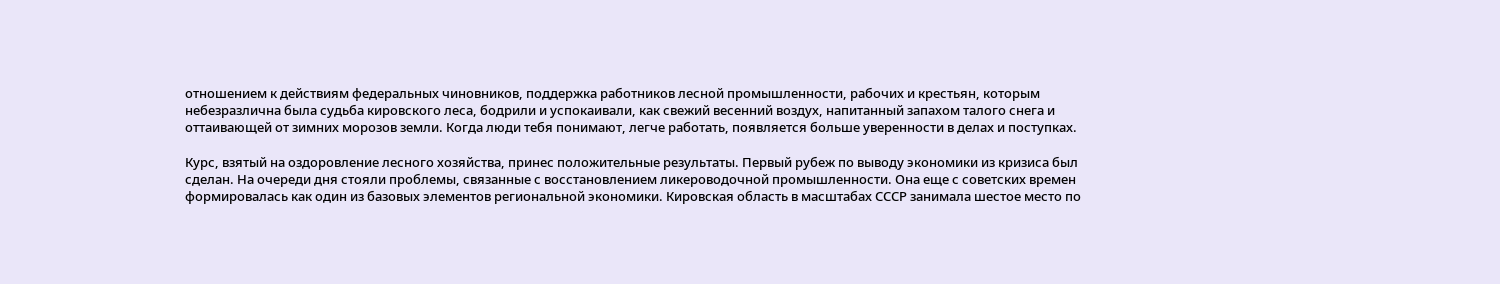отношением к действиям федеральных чиновников, поддержка работников лесной промышленности, рабочих и крестьян, которым небезразлична была судьба кировского леса, бодрили и успокаивали, как свежий весенний воздух, напитанный запахом талого снега и оттаивающей от зимних морозов земли. Когда люди тебя понимают, легче работать, появляется больше уверенности в делах и поступках.

Курс, взятый на оздоровление лесного хозяйства, принес положительные результаты. Первый рубеж по выводу экономики из кризиса был сделан. На очереди дня стояли проблемы, связанные с восстановлением ликероводочной промышленности. Она еще с советских времен формировалась как один из базовых элементов региональной экономики. Кировская область в масштабах СССР занимала шестое место по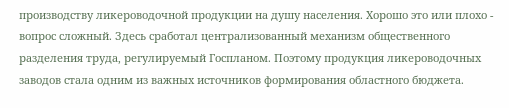производству ликероводочной продукции на душу населения. Хорошо это или плохо - вопрос сложный. Здесь сработал централизованный механизм общественного разделения труда, регулируемый Госпланом. Поэтому продукция ликероводочных заводов стала одним из важных источников формирования областного бюджета.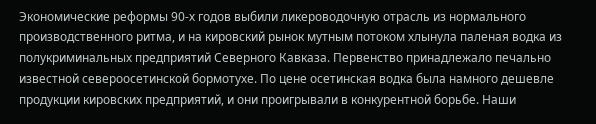Экономические реформы 90-х годов выбили ликероводочную отрасль из нормального производственного ритма, и на кировский рынок мутным потоком хлынула паленая водка из полукриминальных предприятий Северного Кавказа. Первенство принадлежало печально известной североосетинской бормотухе. По цене осетинская водка была намного дешевле продукции кировских предприятий, и они проигрывали в конкурентной борьбе. Наши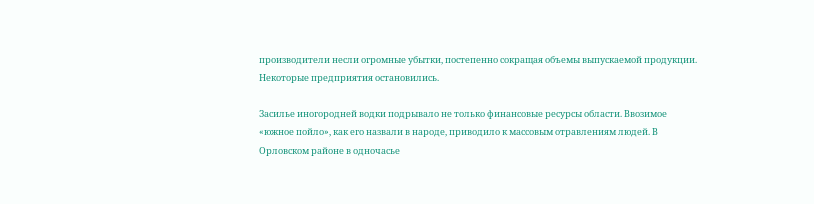производители несли огромные убытки, постепенно сокращая объемы выпускаемой продукции. Некоторые предприятия остановились.

Засилье иногородней водки подрывало не только финансовые ресурсы области. Ввозимое «южное пойло», как его назвали в народе, приводило к массовым отравлениям людей. В Орловском районе в одночасье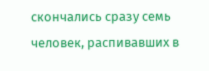скончались сразу семь человек, распивавших в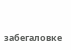забегаловке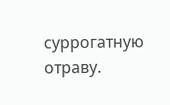суррогатную отраву.